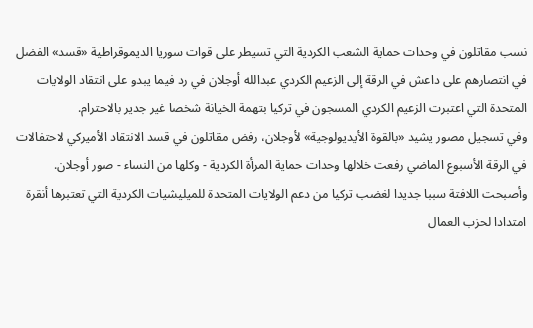نسب مقاتلون في وحدات حماية الشعب الكردية التي تسيطر على قوات سوريا الديموقراطية «قسد» الفضل في انتصارهم على داعش في الرقة إلى الزعيم الكردي عبدالله أوجلان في رد فيما يبدو على انتقاد الولايات المتحدة التي اعتبرت الزعيم الكردي المسجون في تركيا بتهمة الخيانة شخصا غير جدير بالاحترام.
وفي تسجيل مصور يشيد «بالقوة الأيديولوجية» لأوجلان، رفض مقاتلون في قسد الانتقاد الأميركي لاحتفالات في الرقة الأسبوع الماضي رفعت خلالها وحدات حماية المرأة الكردية - وكلها من النساء - صور أوجلان.
وأصبحت اللافتة سببا جديدا لغضب تركيا من دعم الولايات المتحدة للميليشيات الكردية التي تعتبرها أنقرة امتدادا لحزب العمال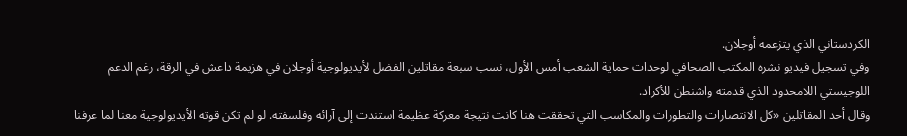الكردستاني الذي يتزعمه أوجلان.
وفي تسجيل فيديو نشره المكتب الصحافي لوحدات حماية الشعب أمس الأول، نسب سبعة مقاتلين الفضل لأيديولوجية أوجلان في هزيمة داعش في الرقة، رغم الدعم اللوجيستي اللامحدود الذي قدمته واشنطن للأكراد.
وقال أحد المقاتلين «كل الانتصارات والتطورات والمكاسب التي تحققت هنا كانت نتيجة معركة عظيمة استندت إلى آرائه وفلسفته. لو لم تكن قوته الأيديولوجية معنا لما عرفنا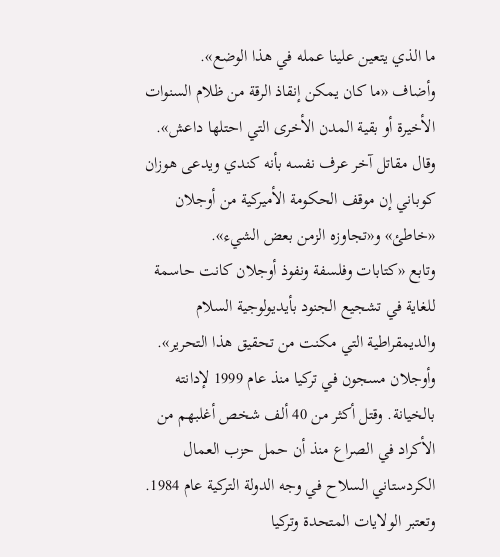ما الذي يتعين علينا عمله في هذا الوضع».
وأضاف «ما كان يمكن إنقاذ الرقة من ظلام السنوات الأخيرة أو بقية المدن الأخرى التي احتلها داعش». وقال مقاتل آخر عرف نفسه بأنه كندي ويدعى هوزان كوباني إن موقف الحكومة الأميركية من أوجلان «خاطئ» و«تجاوزه الزمن بعض الشيء».
وتابع «كتابات وفلسفة ونفوذ أوجلان كانت حاسمة للغاية في تشجيع الجنود بأيديولوجية السلام والديمقراطية التي مكنت من تحقيق هذا التحرير».
وأوجلان مسجون في تركيا منذ عام 1999 لإدانته بالخيانة. وقتل أكثر من 40 ألف شخص أغلبهم من الأكراد في الصراع منذ أن حمل حزب العمال الكردستاني السلاح في وجه الدولة التركية عام 1984.
وتعتبر الولايات المتحدة وتركيا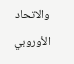والاتحاد الأوروبي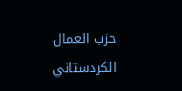حزب العمال الكردستاني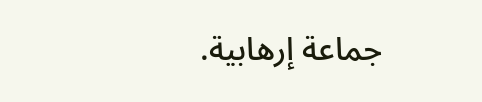جماعة إرهابية.